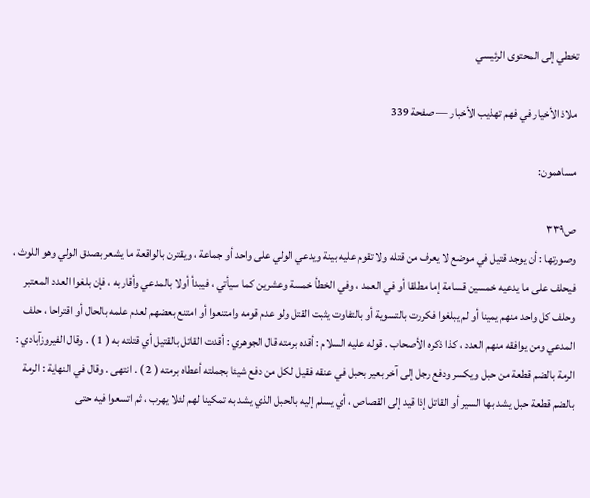تخطي إلى المحتوى الرئيسي

ملاذ الأخيار في فهم تهذيب الأخبار — صفحة 339

مساهمون:

ص٣٣٩
وصورتها : أن يوجد قتيل في موضع لا يعرف من قتله ولا تقوم عليه بينة ويدعي الولي على واحد أو جماعة ، ويقترن بالواقعة ما يشعر بصدق الولي وهو اللوث ، فيحلف على ما يدعيه خمسين قسامة إما مطلقا أو في العمد ، وفي الخطأ خمسة وعشرين كما سيأتي ، فيبدأ أولا بالمدعي وأقاربه ، فإن بلغوا العدد المعتبر وحلف كل واحد منهم يمينا أو لم يبلغوا فكررت بالتسوية أو بالتفاوت يثبت القتل ولو عدم قومه وامتنعوا أو امتنع بعضهم لعدم علمه بالحال أو اقتراحا ، حلف المدعي ومن يوافقه منهم العدد ، كذا ذكره الأصحاب . قوله عليه السلام : أقده برمته قال الجوهري : أقدت القاتل بالقتيل أي قتلته به ( 1 ) . وقال الفيروزآبادي : الرمة بالضم قطعة من حبل ويكسر ودفع رجل إلى آخر بعير بحبل في عنقه فقيل لكل من دفع شيئا بجملته أعطاه برمته ( 2 ) . انتهى . وقال في النهاية : الرمة بالضم قطعة حبل يشد بها السير أو القاتل إذا قيد إلى القصاص ، أي يسلم إليه بالحبل الذي يشد به تمكينا لهم لئلا يهرب ، ثم اتسعوا فيه حتى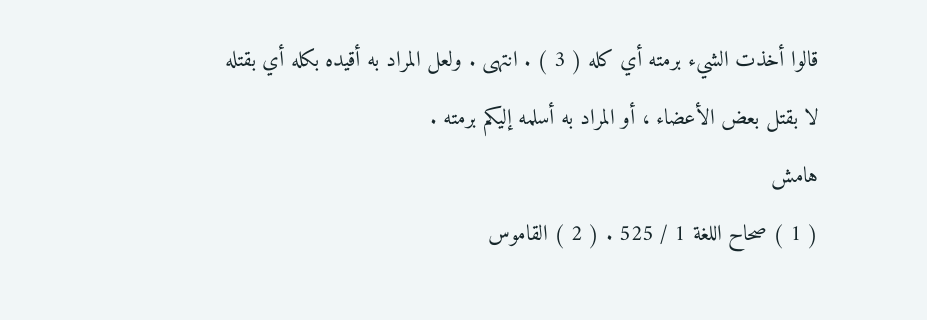قالوا أخذت الشيء برمته أي كله ( 3 ) . انتهى . ولعل المراد به أقيده بكله أي بقتله لا بقتل بعض الأعضاء ، أو المراد به أسلمه إليكم برمته .
هامش
( 1 ) صحاح اللغة 1 / 525 . ( 2 ) القاموس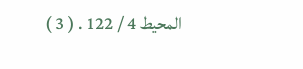المحيط 4 / 122 . ( 3 )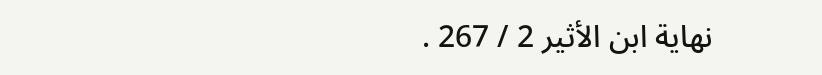نهاية ابن الأثير 2 / 267 .